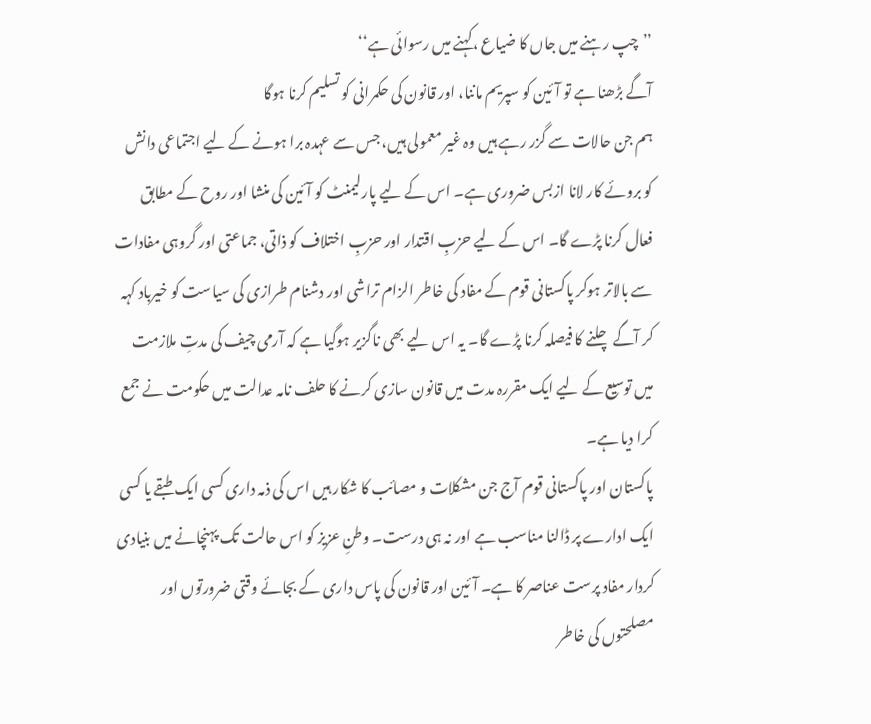’’چپ رہنے میں جاں کا ضیاع ،کہنے میں رسوائی ہے‘‘
آگے بڑھنا ہے تو آئین کو سپریم ماننا، اور قانون کی حکمرانی کو تسلیم کرنا ہوگا
ہم جن حالات سے گزر رہے ہیں وہ غیر معمولی ہیں، جس سے عہدہ برا ہونے کے لیے اجتماعی دانش کو بروئے کار لانا ازبس ضروری ہے۔ اس کے لیے پارلیمنٹ کو آئین کی منشا اور روح کے مطابق فعال کرنا پڑے گا۔ اس کے لیے حزبِ اقتدار اور حزبِ اختلاف کو ذاتی، جماعتی اور گروہی مفادات سے بالاتر ہوکر پاکستانی قوم کے مفاد کی خاطر الزام تراشی اور دشنام طرازی کی سیاست کو خیرباد کہہ کر آگے چلنے کا فیصلہ کرنا پڑے گا۔ یہ اس لیے بھی ناگزیر ہوگیا ہے کہ آرمی چیف کی مدتِ ملازمت میں توسیع کے لیے ایک مقررہ مدت میں قانون سازی کرنے کا حلف نامہ عدالت میں حکومت نے جمع کرا دیا ہے۔
پاکستان اور پاکستانی قوم آج جن مشکلات و مصائب کا شکار ہیں اس کی ذمہ داری کسی ایک طبقے یا کسی ایک ادارے پر ڈالنا مناسب ہے اور نہ ہی درست۔ وطنِ عزیز کو اس حالت تک پہنچانے میں بنیادی کردار مفاد پرست عناصر کا ہے۔ آئین اور قانون کی پاس داری کے بجائے وقتی ضرورتوں اور مصلحتوں کی خاطر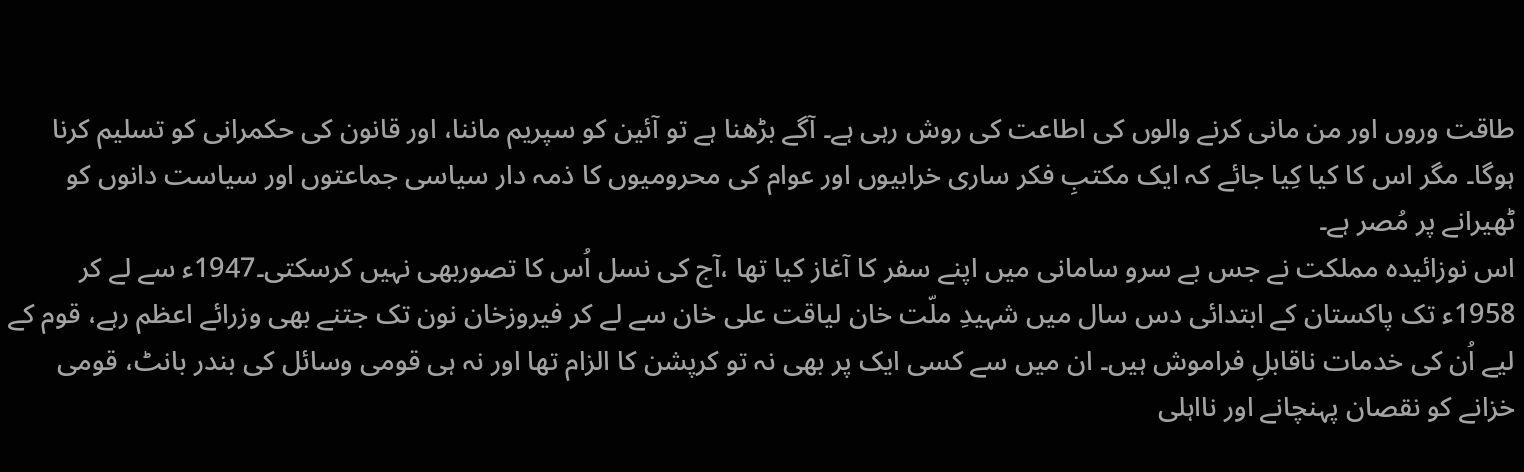طاقت وروں اور من مانی کرنے والوں کی اطاعت کی روش رہی ہے۔ آگے بڑھنا ہے تو آئین کو سپریم ماننا، اور قانون کی حکمرانی کو تسلیم کرنا ہوگا۔ مگر اس کا کیا کِیا جائے کہ ایک مکتبِ فکر ساری خرابیوں اور عوام کی محرومیوں کا ذمہ دار سیاسی جماعتوں اور سیاست دانوں کو ٹھیرانے پر مُصر ہے۔
اس نوزائیدہ مملکت نے جس بے سرو سامانی میں اپنے سفر کا آغاز کیا تھا ،آج کی نسل اُس کا تصوربھی نہیں کرسکتی۔1947ء سے لے کر 1958ء تک پاکستان کے ابتدائی دس سال میں شہیدِ ملّت خان لیاقت علی خان سے لے کر فیروزخان نون تک جتنے بھی وزرائے اعظم رہے، قوم کے لیے اُن کی خدمات ناقابلِ فراموش ہیں۔ ان میں سے کسی ایک پر بھی نہ تو کرپشن کا الزام تھا اور نہ ہی قومی وسائل کی بندر بانٹ، قومی خزانے کو نقصان پہنچانے اور نااہلی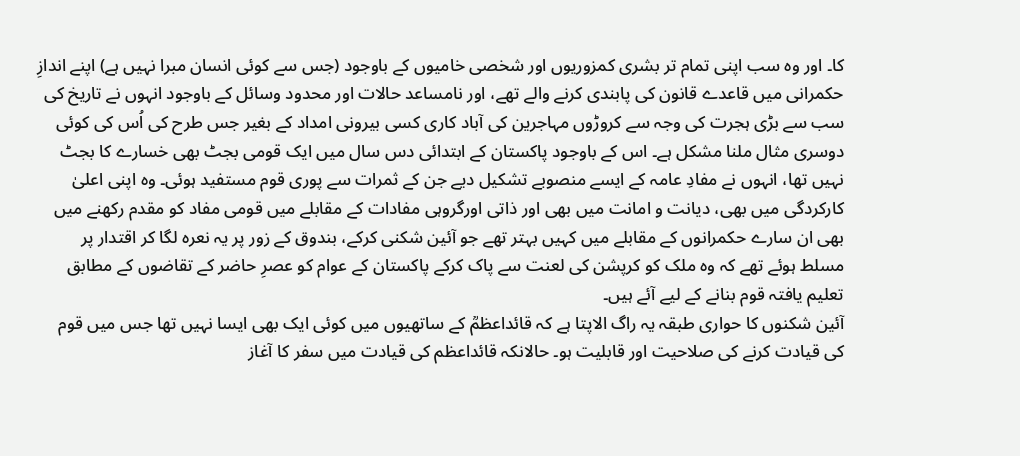کا۔ اور وہ سب اپنی تمام تر بشری کمزوریوں اور شخصی خامیوں کے باوجود (جس سے کوئی انسان مبرا نہیں ہے) اپنے اندازِ حکمرانی میں قاعدے قانون کی پابندی کرنے والے تھے، اور نامساعد حالات اور محدود وسائل کے باوجود انہوں نے تاریخ کی سب سے بڑی ہجرت کی وجہ سے کروڑوں مہاجرین کی آباد کاری کسی بیرونی امداد کے بغیر جس طرح کی اُس کی کوئی دوسری مثال ملنا مشکل ہے۔ اس کے باوجود پاکستان کے ابتدائی دس سال میں ایک قومی بجٹ بھی خسارے کا بجٹ نہیں تھا، انہوں نے مفادِ عامہ کے ایسے منصوبے تشکیل دیے جن کے ثمرات سے پوری قوم مستفید ہوئی۔ وہ اپنی اعلیٰ کارکردگی میں بھی، دیانت و امانت میں بھی اور ذاتی اورگروہی مفادات کے مقابلے میں قومی مفاد کو مقدم رکھنے میں بھی ان سارے حکمرانوں کے مقابلے میں کہیں بہتر تھے جو آئین شکنی کرکے، بندوق کے زور پر یہ نعرہ لگا کر اقتدار پر مسلط ہوئے تھے کہ وہ ملک کو کرپشن کی لعنت سے پاک کرکے پاکستان کے عوام کو عصرِ حاضر کے تقاضوں کے مطابق تعلیم یافتہ قوم بنانے کے لیے آئے ہیں۔
آئین شکنوں کا حواری طبقہ یہ راگ الاپتا ہے کہ قائداعظمؒ کے ساتھیوں میں کوئی ایک بھی ایسا نہیں تھا جس میں قوم کی قیادت کرنے کی صلاحیت اور قابلیت ہو۔ حالانکہ قائداعظم کی قیادت میں سفر کا آغاز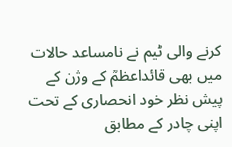کرنے والی ٹیم نے نامساعد حالات میں بھی قائداعظمؒ کے وژن کے پیش نظر خود انحصاری کے تحت اپنی چادر کے مطابق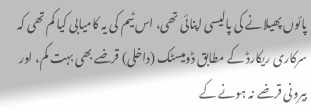پائوں پھیلانے کی پالیسی اپنائی تھی، اس ٹیم کی یہ کامیابی کیا کم تھی کہ سرکاری ریکارڈ کے مطابق ڈومیسٹک (داخلی) قرضے بھی بہت کم، اور بیرونی قرضے نہ ہونے کے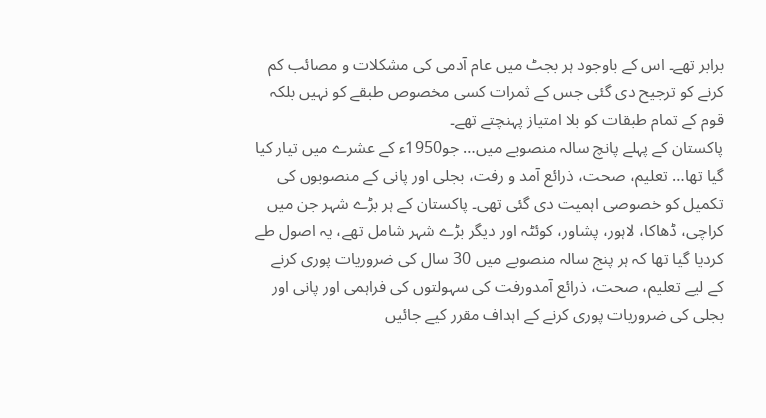برابر تھے۔ اس کے باوجود ہر بجٹ میں عام آدمی کی مشکلات و مصائب کم کرنے کو ترجیح دی گئی جس کے ثمرات کسی مخصوص طبقے کو نہیں بلکہ قوم کے تمام طبقات کو بلا امتیاز پہنچتے تھے۔
پاکستان کے پہلے پانچ سالہ منصوبے میں… جو1950ء کے عشرے میں تیار کیا گیا تھا… تعلیم، صحت، ذرائع آمد و رفت، بجلی اور پانی کے منصوبوں کی تکمیل کو خصوصی اہمیت دی گئی تھی۔ پاکستان کے ہر بڑے شہر جن میں کراچی، ڈھاکا، لاہور، پشاور، کوئٹہ اور دیگر بڑے شہر شامل تھے، یہ اصول طے کردیا گیا تھا کہ ہر پنج سالہ منصوبے میں 30 سال کی ضروریات پوری کرنے کے لیے تعلیم، صحت، ذرائع آمدورفت کی سہولتوں کی فراہمی اور پانی اور بجلی کی ضروریات پوری کرنے کے اہداف مقرر کیے جائیں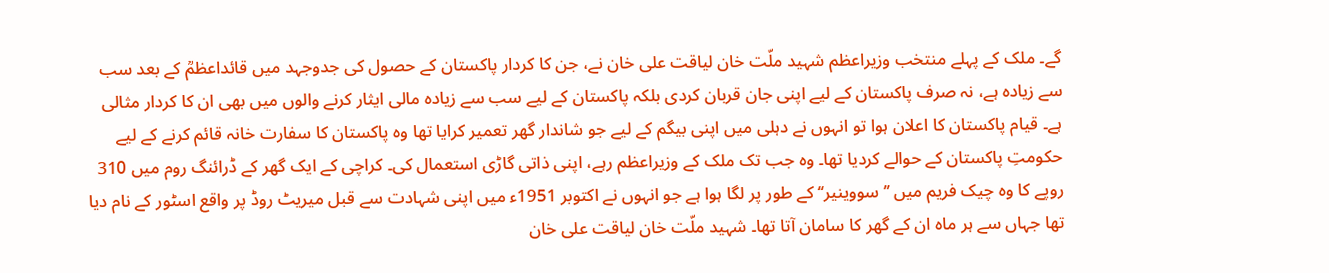گے۔ ملک کے پہلے منتخب وزیراعظم شہید ملّت خان لیاقت علی خان نے، جن کا کردار پاکستان کے حصول کی جدوجہد میں قائداعظمؒ کے بعد سب سے زیادہ ہے، نہ صرف پاکستان کے لیے اپنی جان قربان کردی بلکہ پاکستان کے لیے سب سے زیادہ مالی ایثار کرنے والوں میں بھی ان کا کردار مثالی ہے۔ قیام پاکستان کا اعلان ہوا تو انہوں نے دہلی میں اپنی بیگم کے لیے جو شاندار گھر تعمیر کرایا تھا وہ پاکستان کا سفارت خانہ قائم کرنے کے لیے حکومتِ پاکستان کے حوالے کردیا تھا۔ وہ جب تک ملک کے وزیراعظم رہے، اپنی ذاتی گاڑی استعمال کی۔ کراچی کے ایک گھر کے ڈرائنگ روم میں 310 روپے کا وہ چیک فریم میں ’’سووینیر‘‘ کے طور پر لگا ہوا ہے جو انہوں نے اکتوبر 1951ء میں اپنی شہادت سے قبل میریٹ روڈ پر واقع اسٹور کے نام دیا تھا جہاں سے ہر ماہ ان کے گھر کا سامان آتا تھا۔ شہید ملّت خان لیاقت علی خان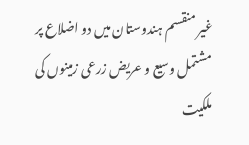غیر منقسم ہندوستان میں دو اضلاع پر مشتمل وسیع و عریض زرعی زمینوں کی ملکیت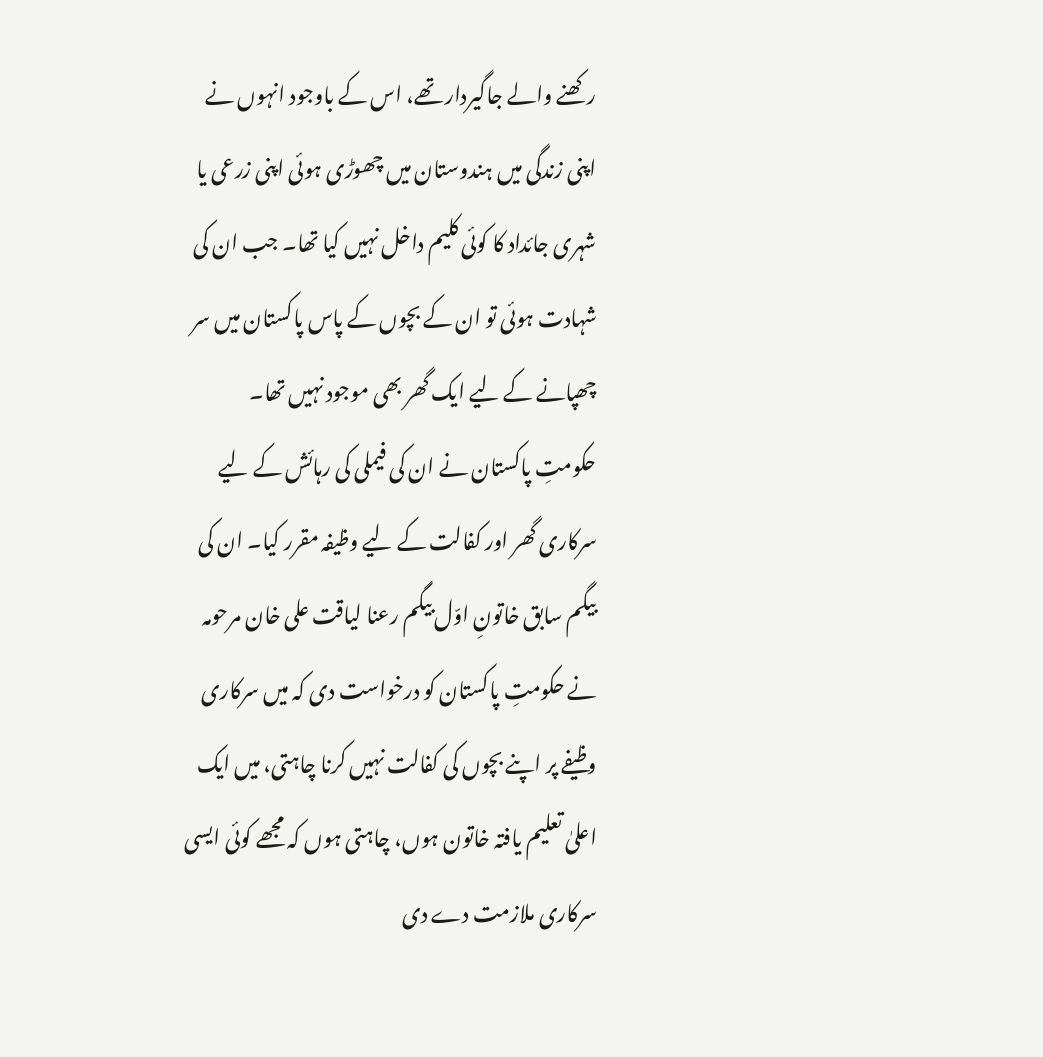رکھنے والے جاگیردار تھے، اس کے باوجود انہوں نے اپنی زندگی میں ہندوستان میں چھوڑی ہوئی اپنی زرعی یا شہری جائداد کا کوئی کلیم داخل نہیں کیا تھا۔ جب ان کی شہادت ہوئی تو ان کے بچوں کے پاس پاکستان میں سر چھپانے کے لیے ایک گھر بھی موجود نہیں تھا۔ حکومتِ پاکستان نے ان کی فیملی کی رہائش کے لیے سرکاری گھر اور کفالت کے لیے وظیفہ مقرر کیا۔ ان کی بیگم سابق خاتونِ اوّل بیگم رعنا لیاقت علی خان مرحومہ نے حکومتِ پاکستان کو درخواست دی کہ میں سرکاری وظیفے پر اپنے بچوں کی کفالت نہیں کرنا چاہتی، میں ایک اعلیٰ تعلیم یافتہ خاتون ہوں، چاہتی ہوں کہ مجھے کوئی ایسی سرکاری ملازمت دے دی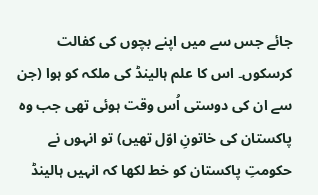جائے جس سے میں اپنے بچوں کی کفالت کرسکوں۔ اس کا علم ہالینڈ کی ملکہ کو ہوا (جن سے ان کی دوستی اُس وقت ہوئی تھی جب وہ پاکستان کی خاتونِ اوّل تھیں) تو انہوں نے حکومتِ پاکستان کو خط لکھا کہ انہیں ہالینڈ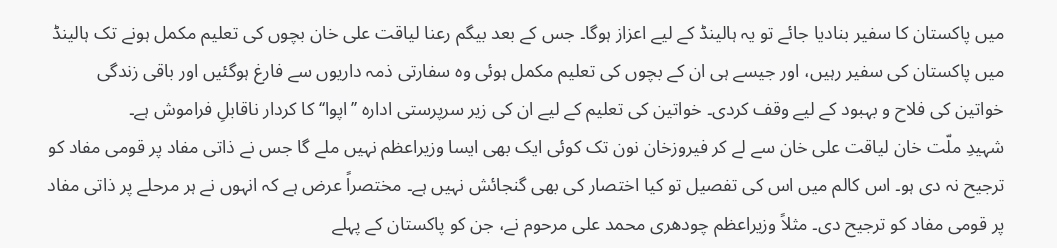میں پاکستان کا سفیر بنادیا جائے تو یہ ہالینڈ کے لیے اعزاز ہوگا۔ جس کے بعد بیگم رعنا لیاقت علی خان بچوں کی تعلیم مکمل ہونے تک ہالینڈ میں پاکستان کی سفیر رہیں، اور جیسے ہی ان کے بچوں کی تعلیم مکمل ہوئی وہ سفارتی ذمہ داریوں سے فارغ ہوگئیں اور باقی زندگی خواتین کی فلاح و بہبود کے لیے وقف کردی۔ خواتین کی تعلیم کے لیے ان کی زیر سرپرستی ادارہ ’’اپوا‘‘ کا کردار ناقابلِ فراموش ہے۔
شہیدِ ملّت خان لیاقت علی خان سے لے کر فیروزخان نون تک کوئی ایک بھی ایسا وزیراعظم نہیں ملے گا جس نے ذاتی مفاد پر قومی مفاد کو ترجیح نہ دی ہو۔ اس کالم میں اس کی تفصیل تو کیا اختصار کی بھی گنجائش نہیں ہے۔ مختصراً عرض ہے کہ انہوں نے ہر مرحلے پر ذاتی مفاد پر قومی مفاد کو ترجیح دی۔ مثلاً وزیراعظم چودھری محمد علی مرحوم نے، جن کو پاکستان کے پہلے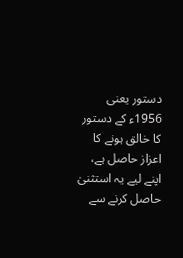دستور یعنی 1956ء کے دستور کا خالق ہونے کا اعزاز حاصل ہے، اپنے لیے یہ استثنیٰ حاصل کرنے سے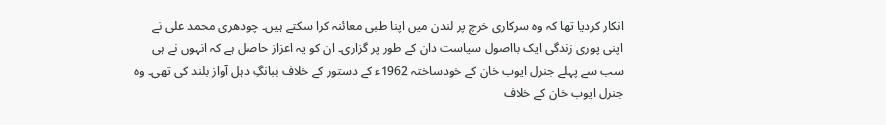انکار کردیا تھا کہ وہ سرکاری خرچ پر لندن میں اپنا طبی معائنہ کرا سکتے ہیں۔ چودھری محمد علی نے اپنی پوری زندگی ایک بااصول سیاست دان کے طور پر گزاری۔ ان کو یہ اعزاز حاصل ہے کہ انہوں نے ہی سب سے پہلے جنرل ایوب خان کے خودساختہ 1962ء کے دستور کے خلاف ببانگِ دہل آواز بلند کی تھی۔ وہ جنرل ایوب خان کے خلاف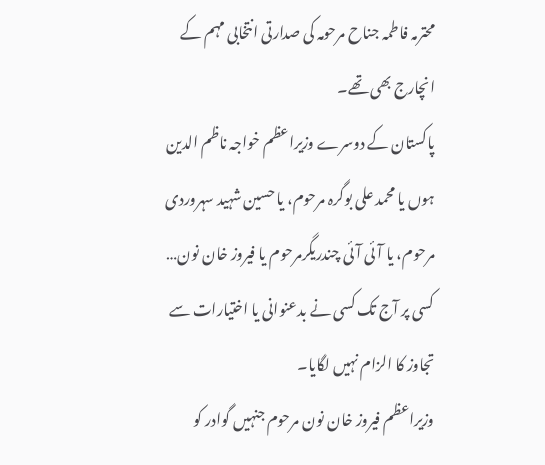محترمہ فاطمہ جناح مرحومہ کی صدارتی انتخابی مہم کے انچارج بھی تھے۔
پاکستان کے دوسرے وزیراعظم خواجہ ناظم الدین ہوں یا محمد علی بوگرہ مرحوم، یا حسین شہید سہروردی مرحوم، یا آئی آئی چندریگرمرحوم یا فیروز خان نون… کسی پر آج تک کسی نے بدعنوانی یا اختیارات سے تجاوز کا الزام نہیں لگایا۔
وزیراعظم فیروز خان نون مرحوم جنہیں گوادر کو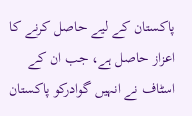پاکستان کے لیے حاصل کرنے کا اعزاز حاصل ہے، جب ان کے اسٹاف نے انہیں گوادرکو پاکستان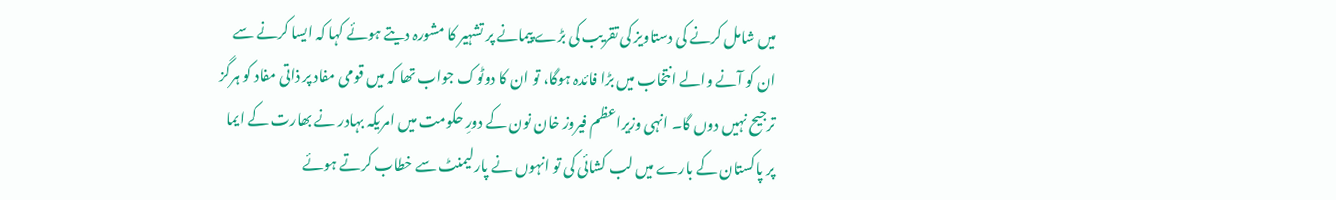میں شامل کرنے کی دستاویز کی تقریب کی بڑے پیمانے پر تشہیر کا مشورہ دیتے ہوئے کہا کہ ایسا کرنے سے ان کو آنے والے انتخاب میں بڑا فائدہ ہوگا، تو ان کا دوٹوک جواب تھا کہ میں قومی مفاد پر ذاتی مفاد کو ہرگز ترجیح نہیں دوں گا۔ انہی وزیراعظم فیروز خان نون کے دورِ حکومت میں امریکہ بہادر نے بھارت کے ایما پر پاکستان کے بارے میں لب کشائی کی تو انہوں نے پارلیمنٹ سے خطاب کرتے ہوئے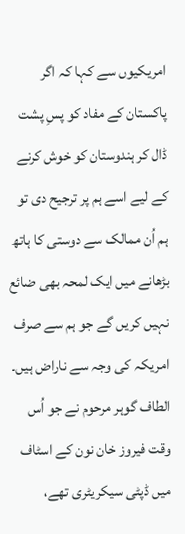امریکیوں سے کہا کہ اگر پاکستان کے مفاد کو پسِ پشت ڈال کر ہندوستان کو خوش کرنے کے لیے اسے ہم پر ترجیح دی تو ہم اُن ممالک سے دوستی کا ہاتھ بڑھانے میں ایک لمحہ بھی ضائع نہیں کریں گے جو ہم سے صرف امریکہ کی وجہ سے ناراض ہیں۔ الطاف گوہر مرحوم نے جو اُس وقت فیروز خان نون کے اسٹاف میں ڈپٹی سیکریٹری تھے،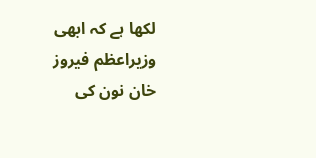لکھا ہے کہ ابھی وزیراعظم فیروز خان نون کی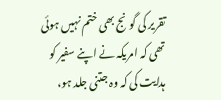تقریر کی گونج بھی ختم نہیں ہوئی تھی کہ امریکہ نے اپنے سفیر کو ہدایت کی کہ وہ جتنی جلد ہو،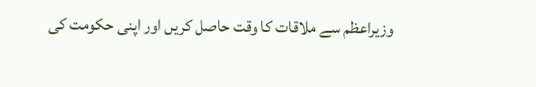وزیراعظم سے ملاقات کا وقت حاصل کریں اور اپنی حکومت کی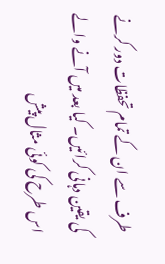طرف سے ان کے تمام تحفظات دور کرنے کی یقین دہانی کرائیں۔ کیا بعد میں آنے والے اس طرح کی کوئی مثال پیش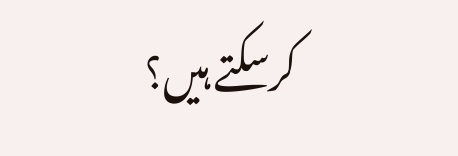کرسکتے ہیں؟